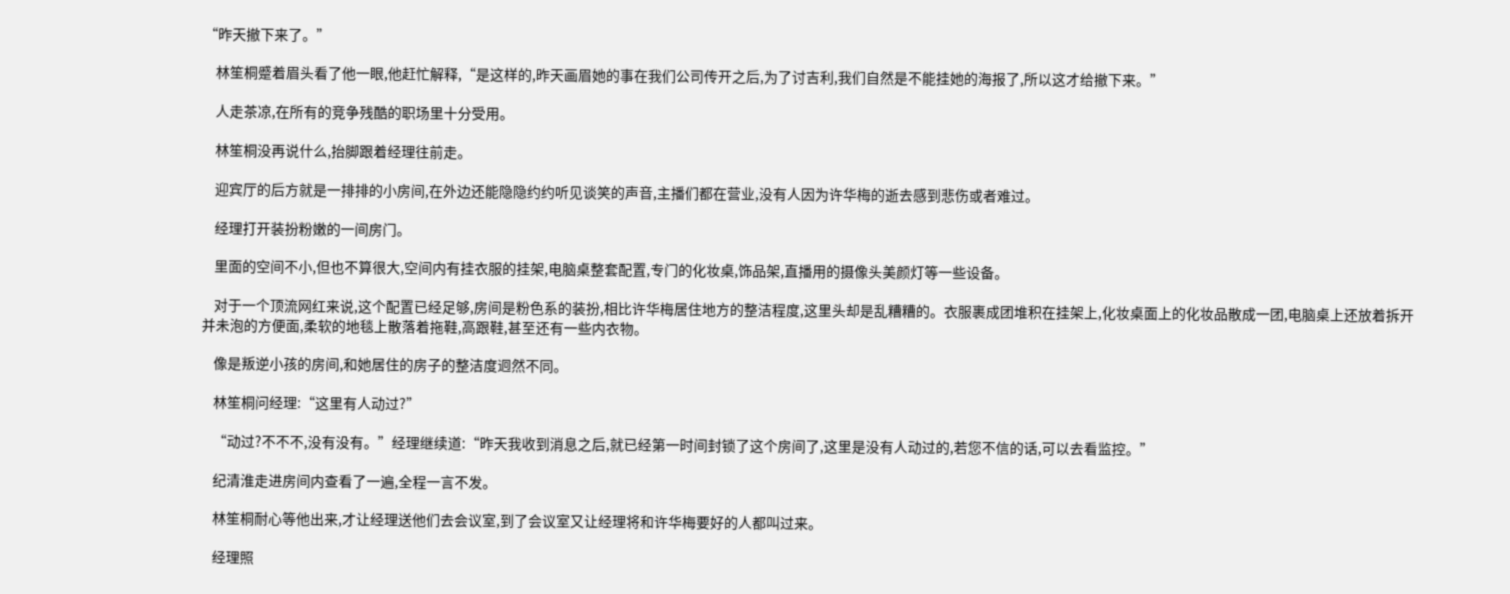“昨天撤下来了。”

    林笙桐蹙着眉头看了他一眼,他赶忙解释,“是这样的,昨天画眉她的事在我们公司传开之后,为了讨吉利,我们自然是不能挂她的海报了,所以这才给撤下来。”

    人走茶凉,在所有的竞争残酷的职场里十分受用。

    林笙桐没再说什么,抬脚跟着经理往前走。

    迎宾厅的后方就是一排排的小房间,在外边还能隐隐约约听见谈笑的声音,主播们都在营业,没有人因为许华梅的逝去感到悲伤或者难过。

    经理打开装扮粉嫩的一间房门。

    里面的空间不小,但也不算很大,空间内有挂衣服的挂架,电脑桌整套配置,专门的化妆桌,饰品架,直播用的摄像头美颜灯等一些设备。

    对于一个顶流网红来说,这个配置已经足够,房间是粉色系的装扮,相比许华梅居住地方的整洁程度,这里头却是乱糟糟的。衣服裹成团堆积在挂架上,化妆桌面上的化妆品散成一团,电脑桌上还放着拆开并未泡的方便面,柔软的地毯上散落着拖鞋,高跟鞋,甚至还有一些内衣物。

    像是叛逆小孩的房间,和她居住的房子的整洁度迥然不同。

    林笙桐问经理:“这里有人动过?”

    “动过?不不不,没有没有。”经理继续道:“昨天我收到消息之后,就已经第一时间封锁了这个房间了,这里是没有人动过的,若您不信的话,可以去看监控。”

    纪清淮走进房间内查看了一遍,全程一言不发。

    林笙桐耐心等他出来,才让经理送他们去会议室,到了会议室又让经理将和许华梅要好的人都叫过来。

    经理照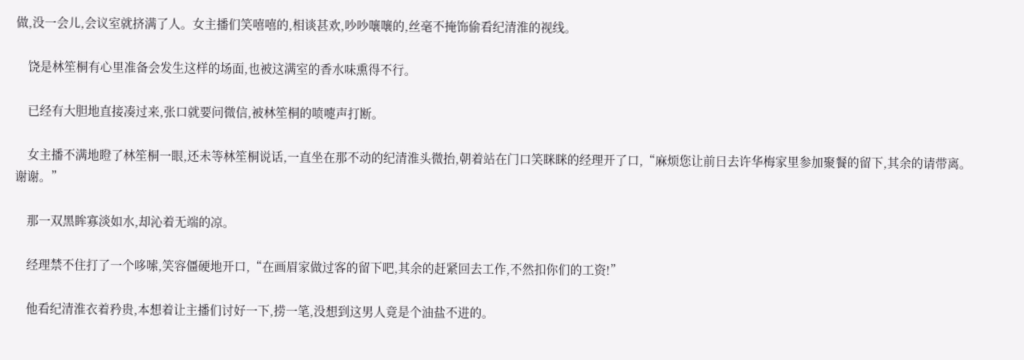做,没一会儿,会议室就挤满了人。女主播们笑嘻嘻的,相谈甚欢,吵吵嚷嚷的,丝毫不掩饰偷看纪清淮的视线。

    饶是林笙桐有心里准备会发生这样的场面,也被这满室的香水味熏得不行。

    已经有大胆地直接凑过来,张口就要问微信,被林笙桐的喷嚏声打断。

    女主播不满地瞪了林笙桐一眼,还未等林笙桐说话,一直坐在那不动的纪清淮头微抬,朝着站在门口笑眯眯的经理开了口,“麻烦您让前日去许华梅家里参加聚餐的留下,其余的请带离。谢谢。”

    那一双黑眸寡淡如水,却沁着无端的凉。

    经理禁不住打了一个哆嗦,笑容僵硬地开口,“在画眉家做过客的留下吧,其余的赶紧回去工作,不然扣你们的工资!”

    他看纪清淮衣着矜贵,本想着让主播们讨好一下,捞一笔,没想到这男人竟是个油盐不进的。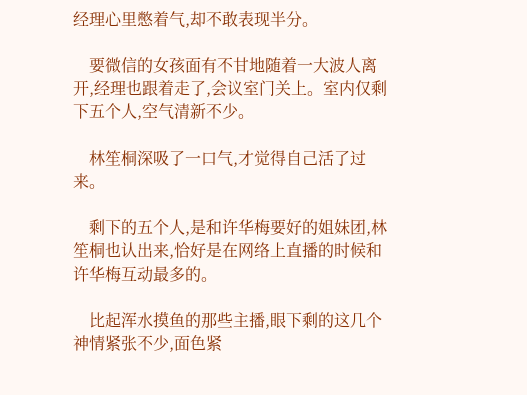经理心里憋着气,却不敢表现半分。

    要微信的女孩面有不甘地随着一大波人离开,经理也跟着走了,会议室门关上。室内仅剩下五个人,空气清新不少。

    林笙桐深吸了一口气,才觉得自己活了过来。

    剩下的五个人,是和许华梅要好的姐妹团,林笙桐也认出来,恰好是在网络上直播的时候和许华梅互动最多的。

    比起浑水摸鱼的那些主播,眼下剩的这几个神情紧张不少,面色紧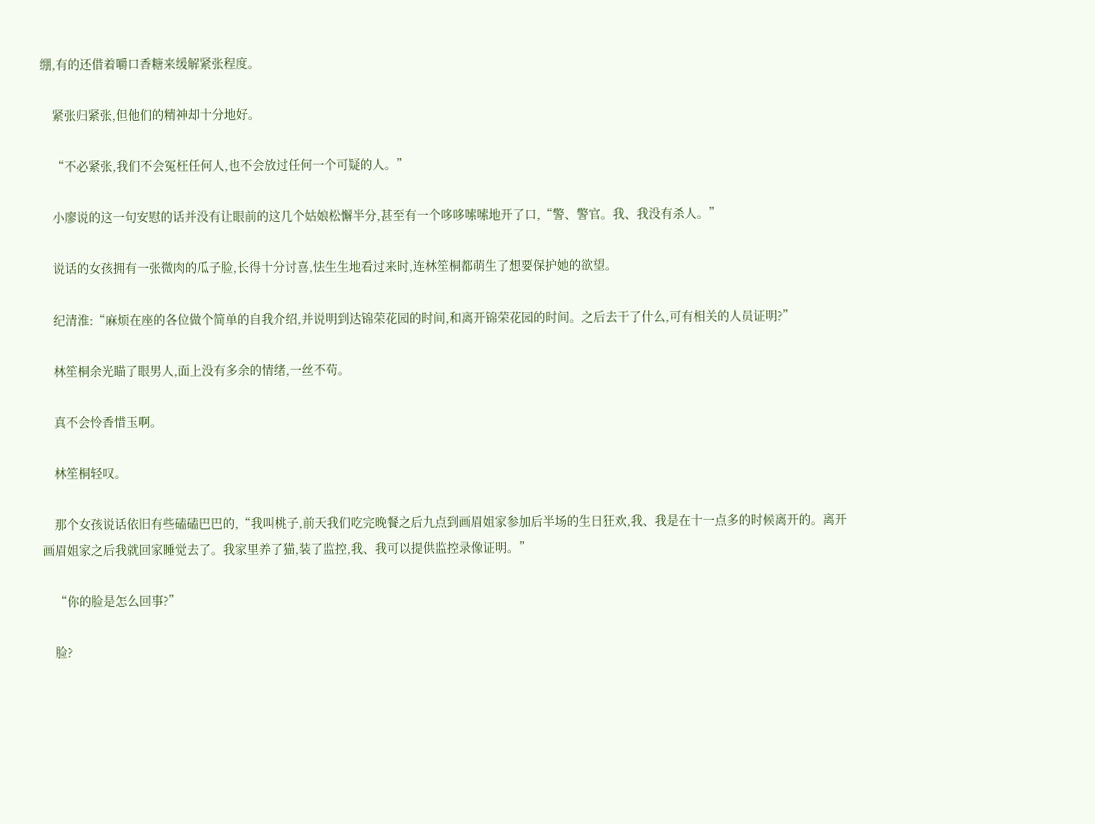绷,有的还借着嚼口香糖来缓解紧张程度。

    紧张归紧张,但他们的精神却十分地好。

    “不必紧张,我们不会冤枉任何人,也不会放过任何一个可疑的人。”

    小廖说的这一句安慰的话并没有让眼前的这几个姑娘松懈半分,甚至有一个哆哆嗦嗦地开了口,“警、警官。我、我没有杀人。”

    说话的女孩拥有一张微肉的瓜子脸,长得十分讨喜,怯生生地看过来时,连林笙桐都萌生了想要保护她的欲望。

    纪清淮:“麻烦在座的各位做个简单的自我介绍,并说明到达锦荣花园的时间,和离开锦荣花园的时间。之后去干了什么,可有相关的人员证明?”

    林笙桐余光瞄了眼男人,面上没有多余的情绪,一丝不苟。

    真不会怜香惜玉啊。

    林笙桐轻叹。

    那个女孩说话依旧有些磕磕巴巴的,“我叫桃子,前天我们吃完晚餐之后九点到画眉姐家参加后半场的生日狂欢,我、我是在十一点多的时候离开的。离开画眉姐家之后我就回家睡觉去了。我家里养了猫,装了监控,我、我可以提供监控录像证明。”

    “你的脸是怎么回事?”

    脸?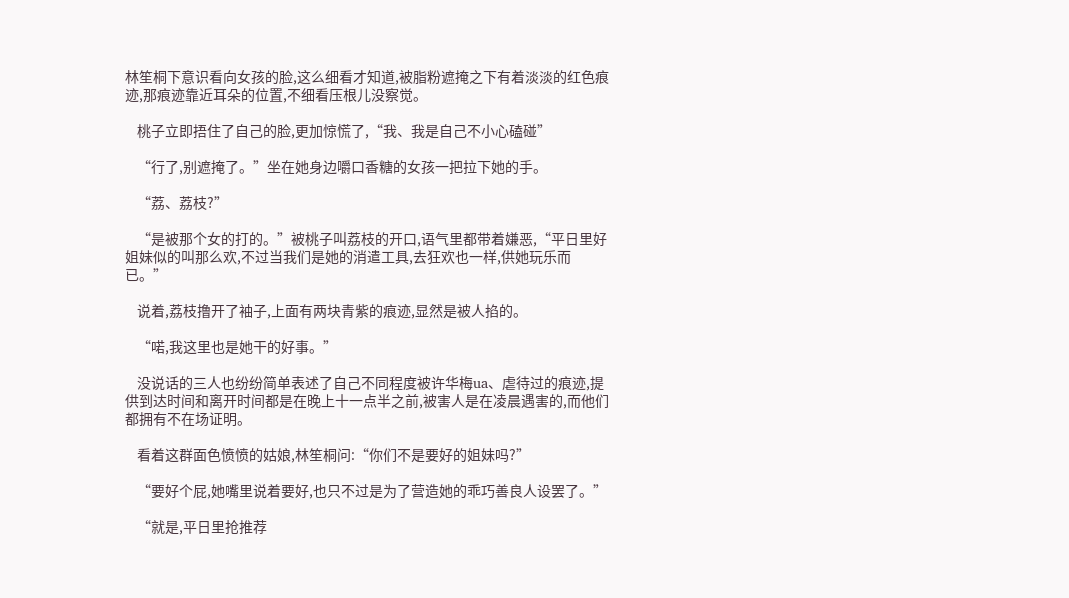林笙桐下意识看向女孩的脸,这么细看才知道,被脂粉遮掩之下有着淡淡的红色痕迹,那痕迹靠近耳朵的位置,不细看压根儿没察觉。

    桃子立即捂住了自己的脸,更加惊慌了,“我、我是自己不小心磕碰”

    “行了,别遮掩了。”坐在她身边嚼口香糖的女孩一把拉下她的手。

    “荔、荔枝?”

    “是被那个女的打的。”被桃子叫荔枝的开口,语气里都带着嫌恶,“平日里好姐妹似的叫那么欢,不过当我们是她的消遣工具,去狂欢也一样,供她玩乐而已。”

    说着,荔枝撸开了袖子,上面有两块青紫的痕迹,显然是被人掐的。

    “喏,我这里也是她干的好事。”

    没说话的三人也纷纷简单表述了自己不同程度被许华梅ua、虐待过的痕迹,提供到达时间和离开时间都是在晚上十一点半之前,被害人是在凌晨遇害的,而他们都拥有不在场证明。

    看着这群面色愤愤的姑娘,林笙桐问:“你们不是要好的姐妹吗?”

    “要好个屁,她嘴里说着要好,也只不过是为了营造她的乖巧善良人设罢了。”

    “就是,平日里抢推荐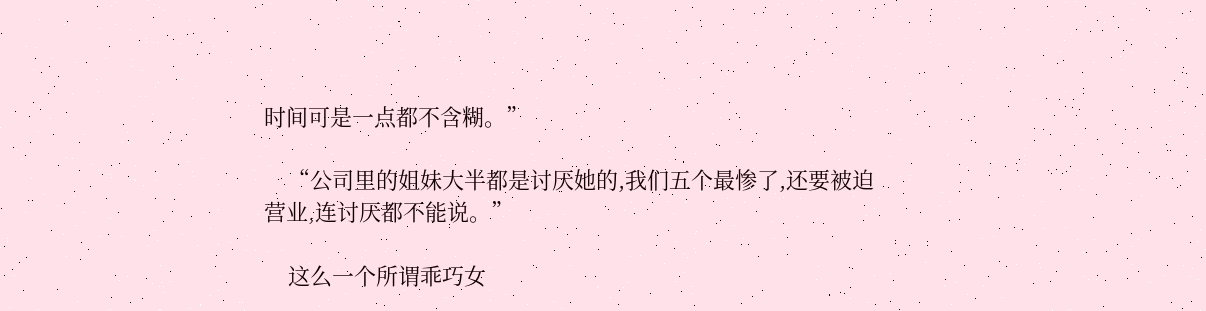时间可是一点都不含糊。”

    “公司里的姐妹大半都是讨厌她的,我们五个最惨了,还要被迫营业,连讨厌都不能说。”

    这么一个所谓乖巧女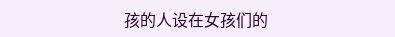孩的人设在女孩们的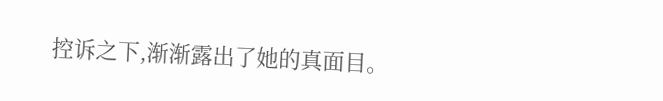控诉之下,渐渐露出了她的真面目。